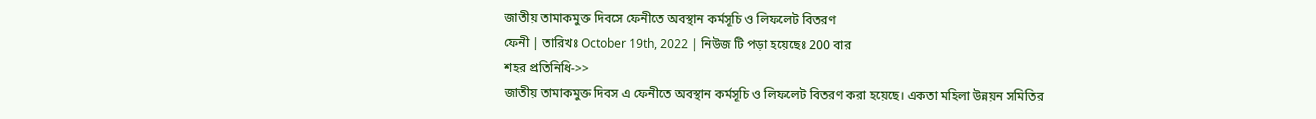জাতীয় তামাকমুক্ত দিবসে ফেনীতে অবস্থান কর্মসূচি ও লিফলেট বিতরণ
ফেনী | তারিখঃ October 19th, 2022 | নিউজ টি পড়া হয়েছেঃ 200 বার
শহর প্রতিনিধি->>
জাতীয় তামাকমুক্ত দিবস এ ফেনীতে অবস্থান কর্মসূচি ও লিফলেট বিতরণ করা হয়েছে। একতা মহিলা উন্নয়ন সমিতির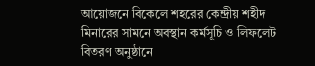আয়োজনে বিকেলে শহরের কেন্দ্রীয় শহীদ মিনারের সামনে অবস্থান কর্মসূচি ও লিফলেট বিতরণ অনুষ্ঠানে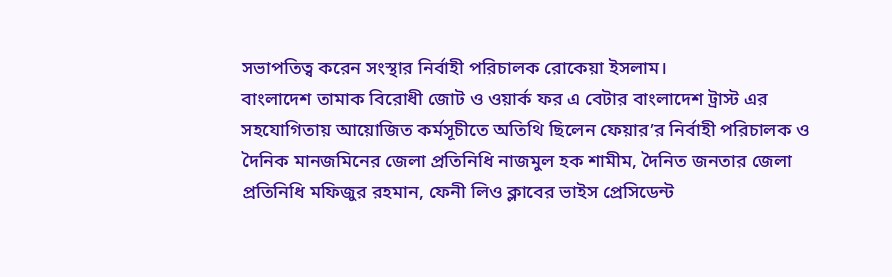সভাপতিত্ব করেন সংস্থার নির্বাহী পরিচালক রোকেয়া ইসলাম।
বাংলাদেশ তামাক বিরোধী জোট ও ওয়ার্ক ফর এ বেটার বাংলাদেশ ট্রাস্ট এর সহযোগিতায় আয়োজিত কর্মসূচীতে অতিথি ছিলেন ফেয়ার’র নির্বাহী পরিচালক ও দৈনিক মানজমিনের জেলা প্রতিনিধি নাজমুল হক শামীম, দৈনিত জনতার জেলা প্রতিনিধি মফিজুর রহমান, ফেনী লিও ক্লাবের ভাইস প্রেসিডেন্ট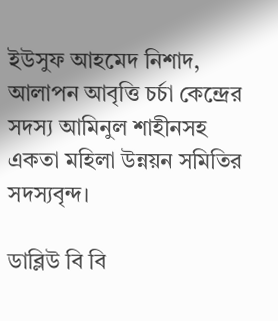ইউসুফ আহমেদ নিশাদ, আলাপন আবৃত্তি চর্চা কেন্দ্রের সদস্য আমিনুল শাহীনসহ একতা মহিলা উন্নয়ন সমিতির সদস্যবৃন্দ।

ডাব্লিউ বি বি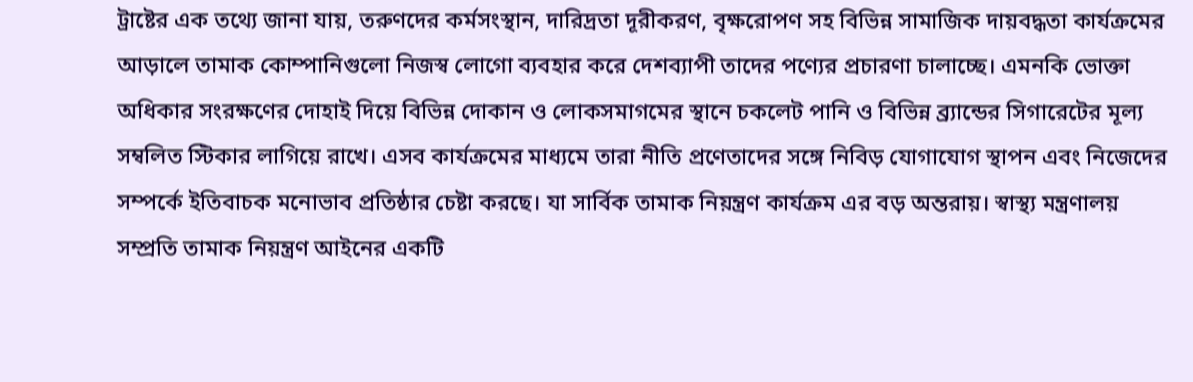ট্রাষ্টের এক তথ্যে জানা যায়, তরুণদের কর্মসংস্থান, দারিদ্রতা দূরীকরণ, বৃক্ষরোপণ সহ বিভিন্ন সামাজিক দায়বদ্ধতা কার্যক্রমের আড়ালে তামাক কোম্পানিগুলো নিজস্ব লোগো ব্যবহার করে দেশব্যাপী তাদের পণ্যের প্রচারণা চালাচ্ছে। এমনকি ভোক্তা অধিকার সংরক্ষণের দোহাই দিয়ে বিভিন্ন দোকান ও লোকসমাগমের স্থানে চকলেট পানি ও বিভিন্ন ব্র্যান্ডের সিগারেটের মূল্য সম্বলিত স্টিকার লাগিয়ে রাখে। এসব কার্যক্রমের মাধ্যমে তারা নীতি প্রণেতাদের সঙ্গে নিবিড় যোগাযোগ স্থাপন এবং নিজেদের সম্পর্কে ইতিবাচক মনোভাব প্রতিষ্ঠার চেষ্টা করছে। যা সার্বিক তামাক নিয়ন্ত্রণ কার্যক্রম এর বড় অন্তরায়। স্বাস্থ্য মন্ত্রণালয় সম্প্রতি তামাক নিয়ন্ত্রণ আইনের একটি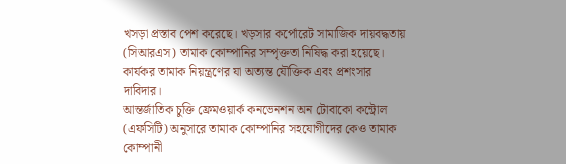খসড়া প্রস্তাব পেশ করেছে। খড়সার কর্পোরেট সামাজিক দায়বদ্ধতায় (সিআরএস) তামাক কোম্পানির সম্পৃক্ততা নিষিদ্ধ করা হয়েছে। কার্যকর তামাক নিয়ন্ত্রণের যা অত্যন্ত যৌক্তিক এবং প্রশংসার দাবিদার।
আন্তর্জাতিক চুক্তি ফ্রেমওয়ার্ক কনভেনশন অন টোবাকো কন্ট্রোল (এফসিটি) অনুসারে তামাক কোম্পানির সহযোগীদের কেও তামাক কোম্পানী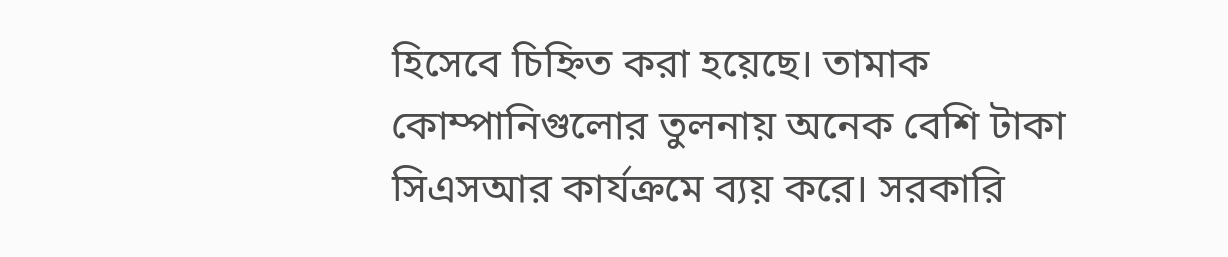হিসেবে চিহ্নিত করা হয়েছে। তামাক কোম্পানিগুলোর তুলনায় অনেক বেশি টাকা সিএসআর কার্যক্রমে ব্যয় করে। সরকারি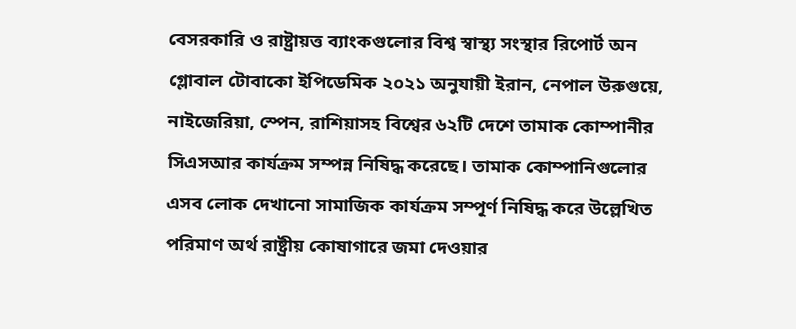বেসরকারি ও রাষ্ট্রায়ত্ত ব্যাংকগুলোর বিশ্ব স্বাস্থ্য সংস্থার রিপোর্ট অন গ্লোবাল টোবাকো ইপিডেমিক ২০২১ অনুযায়ী ইরান, নেপাল উরুগুয়ে, নাইজেরিয়া, স্পেন, রাশিয়াসহ বিশ্বের ৬২টি দেশে তামাক কোম্পানীর সিএসআর কার্যক্রম সম্পন্ন নিষিদ্ধ করেছে। তামাক কোম্পানিগুলোর এসব লোক দেখানো সামাজিক কার্যক্রম সম্পূর্ণ নিষিদ্ধ করে উল্লেখিত পরিমাণ অর্থ রাষ্ট্রীয় কোষাগারে জমা দেওয়ার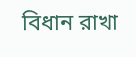বিধান রাখা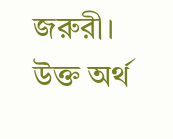জরুরী। উক্ত অর্থ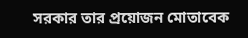সরকার তার প্রয়োজন মোতাবেক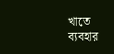খাতে ব্যবহার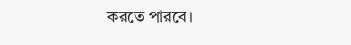করতে পারবে।